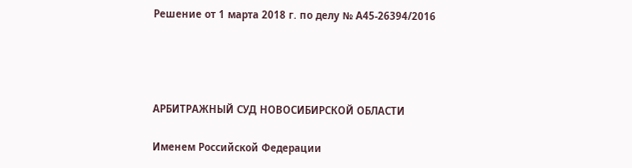Решение от 1 марта 2018 г. по делу № А45-26394/2016




АРБИТРАЖНЫЙ СУД НОВОСИБИРСКОЙ ОБЛАСТИ

Именем Российской Федерации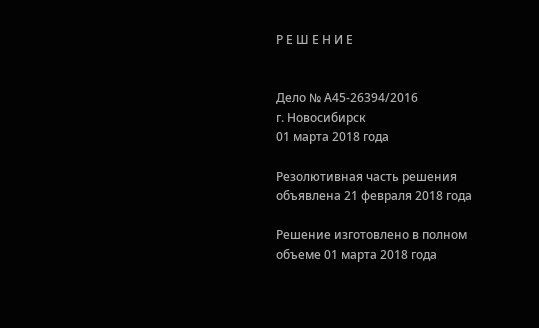Р Е Ш Е Н И Е


Дело № А45-26394/2016
г. Новосибирск
01 марта 2018 года

Резолютивная часть решения объявлена 21 февраля 2018 года

Решение изготовлено в полном объеме 01 марта 2018 года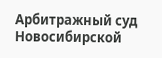Арбитражный суд Новосибирской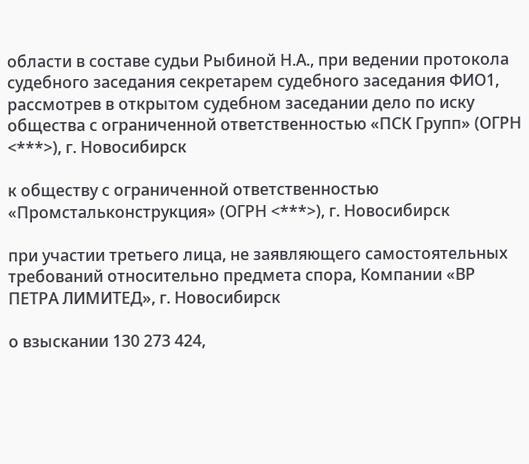области в составе судьи Рыбиной Н.А., при ведении протокола судебного заседания секретарем судебного заседания ФИО1, рассмотрев в открытом судебном заседании дело по иску общества с ограниченной ответственностью «ПСК Групп» (ОГРН <***>), г. Новосибирск

к обществу с ограниченной ответственностью «Промстальконструкция» (ОГРН <***>), г. Новосибирск

при участии третьего лица, не заявляющего самостоятельных требований относительно предмета спора, Компании «ВР ПЕТРА ЛИМИТЕД», г. Новосибирск

о взыскании 130 273 424,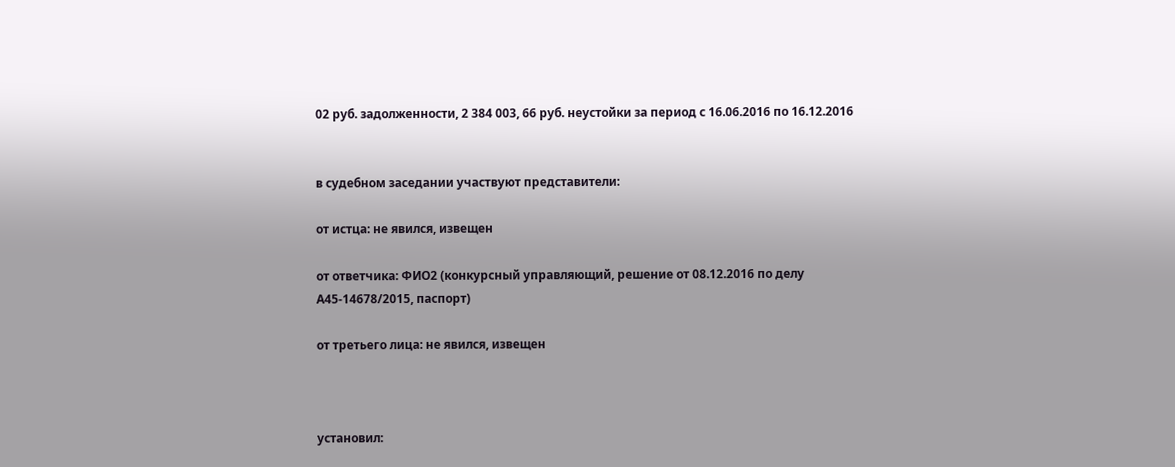02 руб. задолженности, 2 384 003, 66 руб. неустойки за период с 16.06.2016 по 16.12.2016


в судебном заседании участвуют представители:

от истца: не явился, извещен

от ответчика: ФИО2 (конкурсный управляющий, решение от 08.12.2016 по делу А45-14678/2015, паспорт)

от третьего лица: не явился, извещен



установил: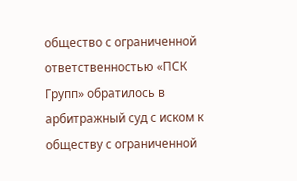общество с ограниченной ответственностью «ПСК Групп» обратилось в арбитражный суд с иском к обществу с ограниченной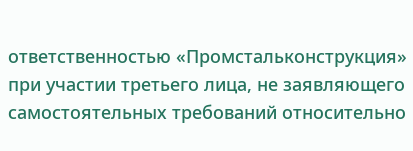ответственностью «Промстальконструкция» при участии третьего лица, не заявляющего самостоятельных требований относительно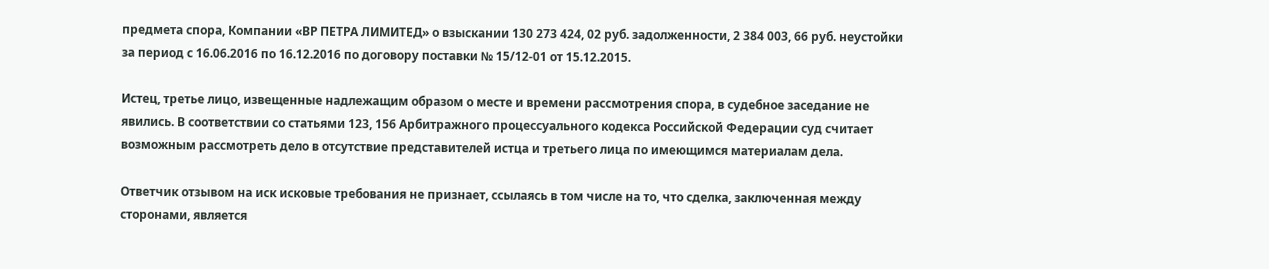предмета спора, Компании «ВР ПЕТРА ЛИМИТЕД» о взыскании 130 273 424, 02 руб. задолженности, 2 384 003, 66 руб. неустойки за период с 16.06.2016 по 16.12.2016 по договору поставки № 15/12-01 от 15.12.2015.

Истец, третье лицо, извещенные надлежащим образом о месте и времени рассмотрения спора, в судебное заседание не явились. В соответствии со статьями 123, 156 Арбитражного процессуального кодекса Российской Федерации суд считает возможным рассмотреть дело в отсутствие представителей истца и третьего лица по имеющимся материалам дела.

Ответчик отзывом на иск исковые требования не признает, ссылаясь в том числе на то, что сделка, заключенная между сторонами, является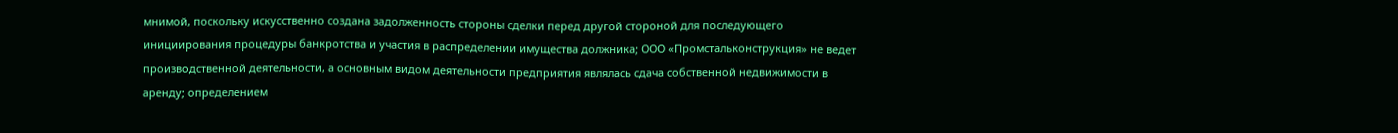мнимой, поскольку искусственно создана задолженность стороны сделки перед другой стороной для последующего инициирования процедуры банкротства и участия в распределении имущества должника; ООО «Промстальконструкция» не ведет производственной деятельности, а основным видом деятельности предприятия являлась сдача собственной недвижимости в аренду; определением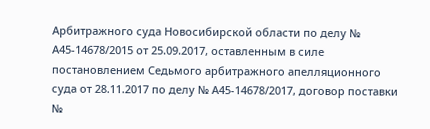Арбитражного суда Новосибирской области по делу № А45-14678/2015 от 25.09.2017, оставленным в силе постановлением Седьмого арбитражного апелляционного суда от 28.11.2017 по делу № А45-14678/2017, договор поставки №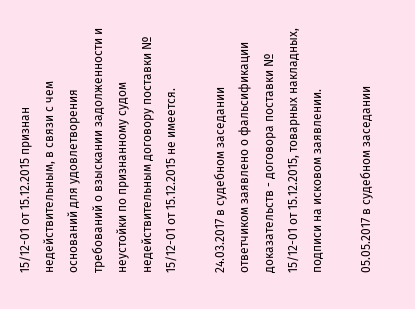15/12-01 от 15.12.2015 признан недействительным, в связи с чем оснований для удовлетворения требований о взыскании задолженности и неустойки по признанному судом недействительным договору поставки № 15/12-01 от 15.12.2015 не имеется.

24.03.2017 в судебном заседании ответчиком заявлено о фальсификации доказательств - договора поставки № 15/12-01 от 15.12.2015, товарных накладных, подписи на исковом заявлении.

05.05.2017 в судебном заседании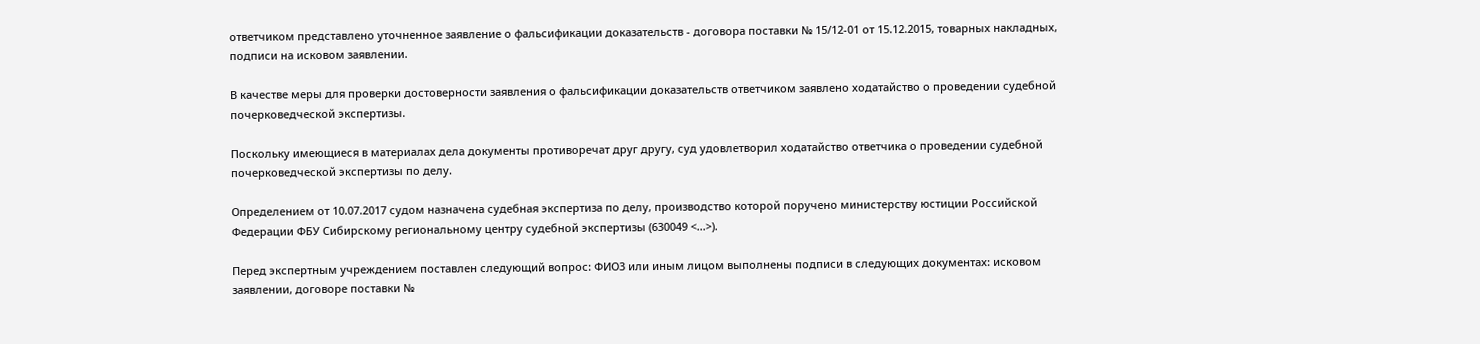ответчиком представлено уточненное заявление о фальсификации доказательств - договора поставки № 15/12-01 от 15.12.2015, товарных накладных, подписи на исковом заявлении.

В качестве меры для проверки достоверности заявления о фальсификации доказательств ответчиком заявлено ходатайство о проведении судебной почерковедческой экспертизы.

Поскольку имеющиеся в материалах дела документы противоречат друг другу, суд удовлетворил ходатайство ответчика о проведении судебной почерковедческой экспертизы по делу.

Определением от 10.07.2017 судом назначена судебная экспертиза по делу, производство которой поручено министерству юстиции Российской Федерации ФБУ Сибирскому региональному центру судебной экспертизы (630049 <...>).

Перед экспертным учреждением поставлен следующий вопрос: ФИО3 или иным лицом выполнены подписи в следующих документах: исковом заявлении, договоре поставки №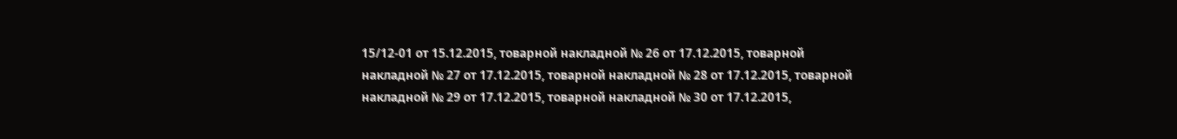15/12-01 от 15.12.2015, товарной накладной № 26 от 17.12.2015, товарной накладной № 27 от 17.12.2015, товарной накладной № 28 от 17.12.2015, товарной накладной № 29 от 17.12.2015, товарной накладной № 30 от 17.12.2015,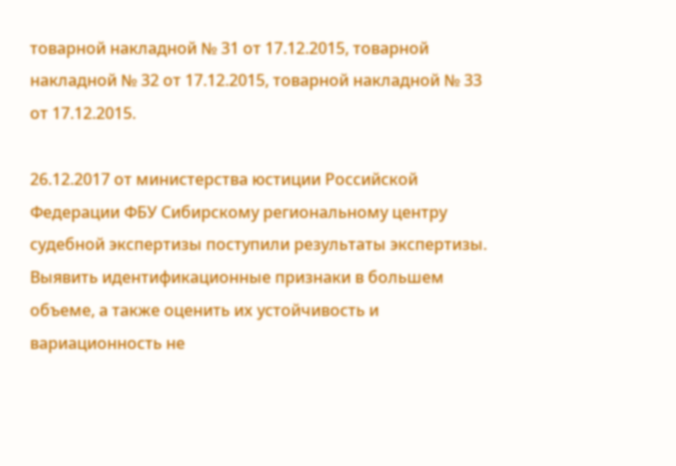товарной накладной № 31 от 17.12.2015, товарной накладной № 32 от 17.12.2015, товарной накладной № 33 от 17.12.2015.

26.12.2017 от министерства юстиции Российской Федерации ФБУ Сибирскому региональному центру судебной экспертизы поступили результаты экспертизы. Выявить идентификационные признаки в большем объеме, а также оценить их устойчивость и вариационность не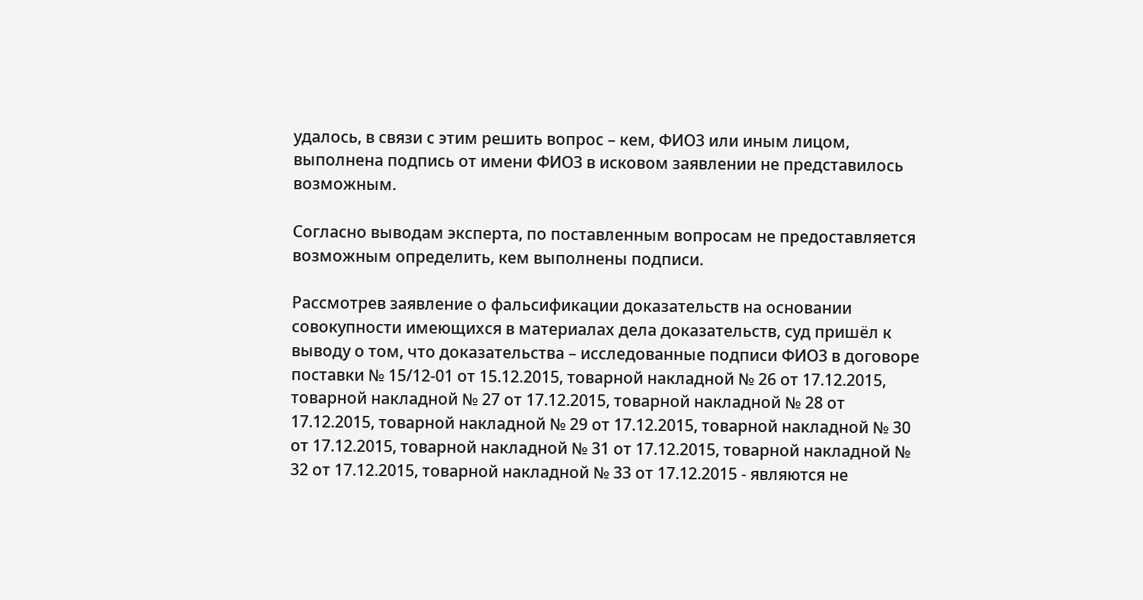удалось, в связи с этим решить вопрос – кем, ФИО3 или иным лицом, выполнена подпись от имени ФИО3 в исковом заявлении не представилось возможным.

Согласно выводам эксперта, по поставленным вопросам не предоставляется возможным определить, кем выполнены подписи.

Рассмотрев заявление о фальсификации доказательств на основании совокупности имеющихся в материалах дела доказательств, суд пришёл к выводу о том, что доказательства – исследованные подписи ФИО3 в договоре поставки № 15/12-01 от 15.12.2015, товарной накладной № 26 от 17.12.2015, товарной накладной № 27 от 17.12.2015, товарной накладной № 28 от 17.12.2015, товарной накладной № 29 от 17.12.2015, товарной накладной № 30 от 17.12.2015, товарной накладной № 31 от 17.12.2015, товарной накладной № 32 от 17.12.2015, товарной накладной № 33 от 17.12.2015 - являются не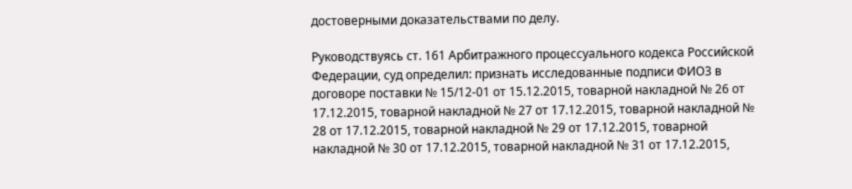достоверными доказательствами по делу.

Руководствуясь ст. 161 Арбитражного процессуального кодекса Российской Федерации, суд определил: признать исследованные подписи ФИО3 в договоре поставки № 15/12-01 от 15.12.2015, товарной накладной № 26 от 17.12.2015, товарной накладной № 27 от 17.12.2015, товарной накладной № 28 от 17.12.2015, товарной накладной № 29 от 17.12.2015, товарной накладной № 30 от 17.12.2015, товарной накладной № 31 от 17.12.2015,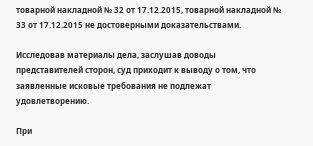товарной накладной № 32 от 17.12.2015, товарной накладной № 33 от 17.12.2015 не достоверными доказательствами.

Исследовав материалы дела, заслушав доводы представителей сторон, суд приходит к выводу о том, что заявленные исковые требования не подлежат удовлетворению.

При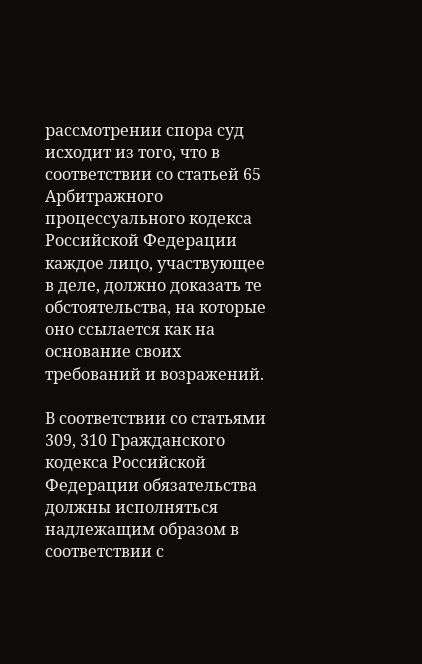рассмотрении спора суд исходит из того, что в соответствии со статьей 65 Арбитражного процессуального кодекса Российской Федерации каждое лицо, участвующее в деле, должно доказать те обстоятельства, на которые оно ссылается как на основание своих требований и возражений.

В соответствии со статьями 309, 310 Гражданского кодекса Российской Федерации обязательства должны исполняться надлежащим образом в соответствии с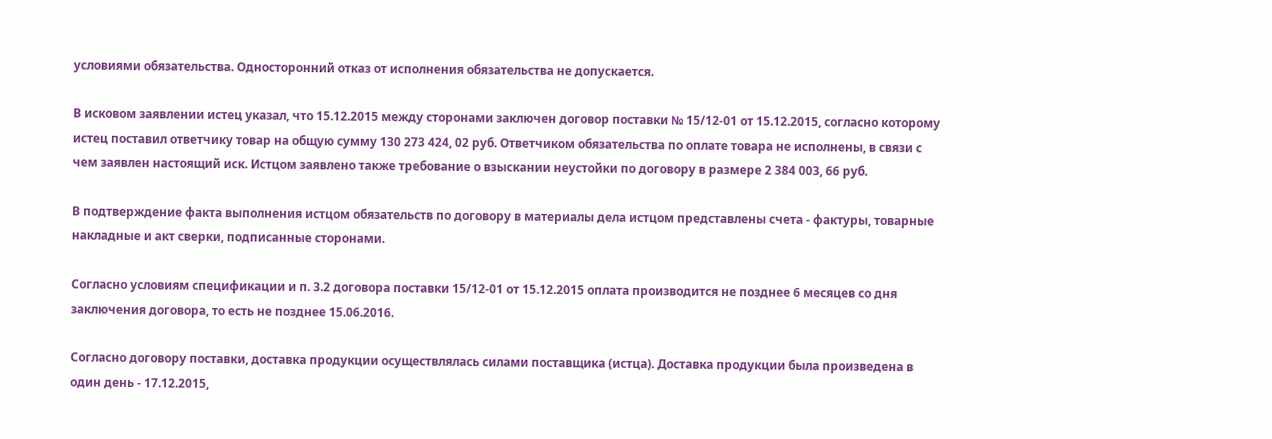условиями обязательства. Односторонний отказ от исполнения обязательства не допускается.

В исковом заявлении истец указал, что 15.12.2015 между сторонами заключен договор поставки № 15/12-01 от 15.12.2015, согласно которому истец поставил ответчику товар на общую сумму 130 273 424, 02 руб. Ответчиком обязательства по оплате товара не исполнены, в связи с чем заявлен настоящий иск. Истцом заявлено также требование о взыскании неустойки по договору в размере 2 384 003, 66 руб.

В подтверждение факта выполнения истцом обязательств по договору в материалы дела истцом представлены счета - фактуры, товарные накладные и акт сверки, подписанные сторонами.

Согласно условиям спецификации и п. 3.2 договора поставки 15/12-01 от 15.12.2015 оплата производится не позднее 6 месяцев со дня заключения договора, то есть не позднее 15.06.2016.

Согласно договору поставки, доставка продукции осуществлялась силами поставщика (истца). Доставка продукции была произведена в один день - 17.12.2015,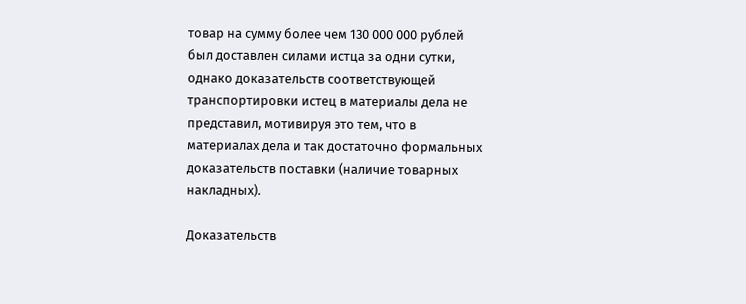товар на сумму более чем 130 000 000 рублей был доставлен силами истца за одни сутки, однако доказательств соответствующей транспортировки истец в материалы дела не представил, мотивируя это тем, что в материалах дела и так достаточно формальных доказательств поставки (наличие товарных накладных).

Доказательств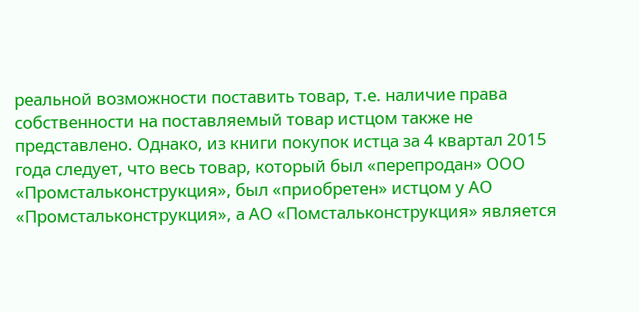реальной возможности поставить товар, т.е. наличие права собственности на поставляемый товар истцом также не представлено. Однако, из книги покупок истца за 4 квартал 2015 года следует, что весь товар, который был «перепродан» ООО «Промстальконструкция», был «приобретен» истцом у АО «Промстальконструкция», а АО «Помстальконструкция» является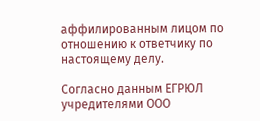аффилированным лицом по отношению к ответчику по настоящему делу.

Согласно данным ЕГРЮЛ учредителями ООО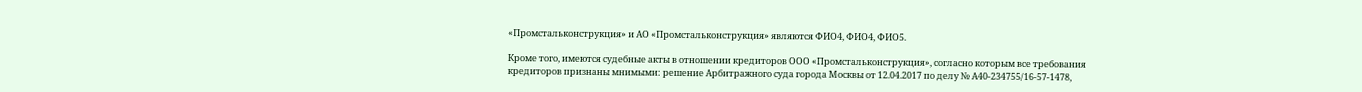«Промстальконструкция» и АО «Промстальконструкция» являются ФИО4, ФИО4, ФИО5.

Кроме того, имеются судебные акты в отношении кредиторов ООО «Промстальконструкция», согласно которым все требования кредиторов признаны мнимыми: решение Арбитражного суда города Москвы от 12.04.2017 по делу № А40-234755/16-57-1478,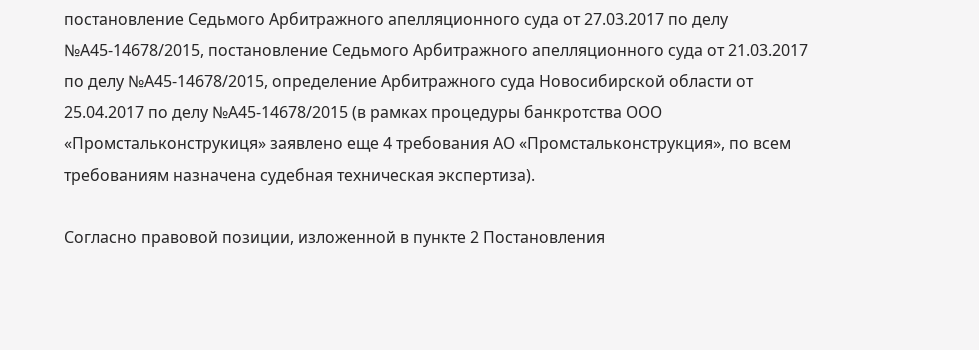постановление Седьмого Арбитражного апелляционного суда от 27.03.2017 по делу №А45-14678/2015, постановление Седьмого Арбитражного апелляционного суда от 21.03.2017 по делу №А45-14678/2015, определение Арбитражного суда Новосибирской области от 25.04.2017 по делу №А45-14678/2015 (в рамках процедуры банкротства ООО «Промстальконструкиця» заявлено еще 4 требования АО «Промстальконструкция», по всем требованиям назначена судебная техническая экспертиза).

Согласно правовой позиции, изложенной в пункте 2 Постановления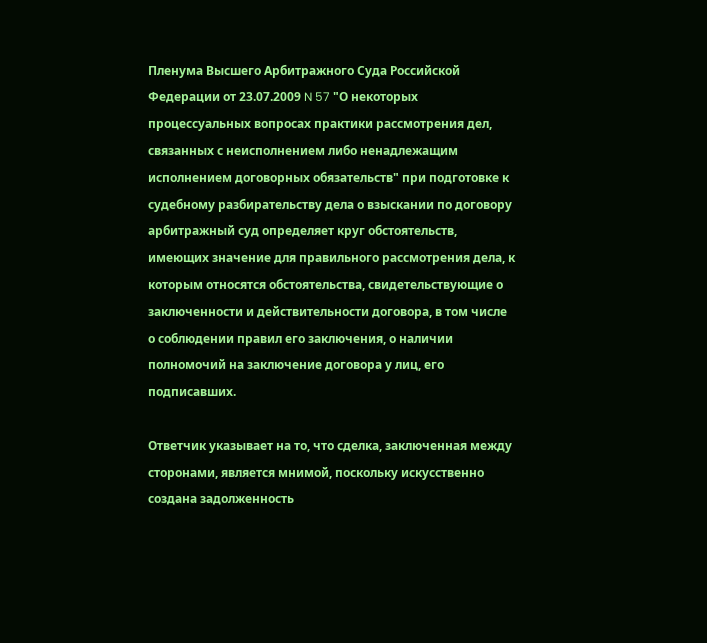Пленума Высшего Арбитражного Суда Российской Федерации от 23.07.2009 N 57 "О некоторых процессуальных вопросах практики рассмотрения дел, связанных с неисполнением либо ненадлежащим исполнением договорных обязательств" при подготовке к судебному разбирательству дела о взыскании по договору арбитражный суд определяет круг обстоятельств, имеющих значение для правильного рассмотрения дела, к которым относятся обстоятельства, свидетельствующие о заключенности и действительности договора, в том числе о соблюдении правил его заключения, о наличии полномочий на заключение договора у лиц, его подписавших.

Ответчик указывает на то, что сделка, заключенная между сторонами, является мнимой, поскольку искусственно создана задолженность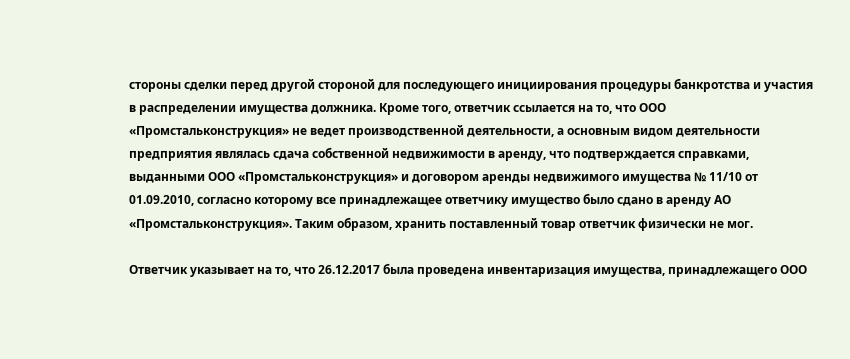стороны сделки перед другой стороной для последующего инициирования процедуры банкротства и участия в распределении имущества должника. Кроме того, ответчик ссылается на то, что ООО «Промстальконструкция» не ведет производственной деятельности, а основным видом деятельности предприятия являлась сдача собственной недвижимости в аренду, что подтверждается справками, выданными ООО «Промстальконструкция» и договором аренды недвижимого имущества № 11/10 от 01.09.2010, согласно которому все принадлежащее ответчику имущество было сдано в аренду АО «Промстальконструкция». Таким образом, хранить поставленный товар ответчик физически не мог.

Ответчик указывает на то, что 26.12.2017 была проведена инвентаризация имущества, принадлежащего ООО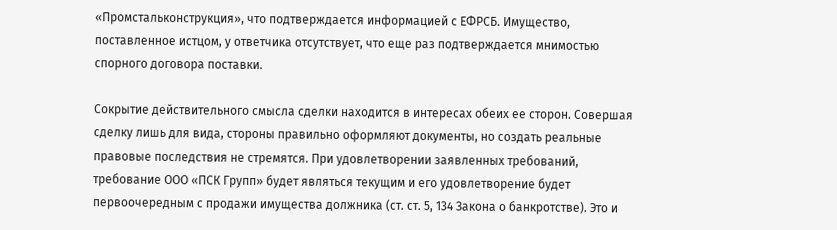«Промстальконструкция», что подтверждается информацией с ЕФРСБ. Имущество, поставленное истцом, у ответчика отсутствует, что еще раз подтверждается мнимостью спорного договора поставки.

Сокрытие действительного смысла сделки находится в интересах обеих ее сторон. Совершая сделку лишь для вида, стороны правильно оформляют документы, но создать реальные правовые последствия не стремятся. При удовлетворении заявленных требований, требование ООО «ПСК Групп» будет являться текущим и его удовлетворение будет первоочередным с продажи имущества должника (ст. ст. 5, 134 Закона о банкротстве). Это и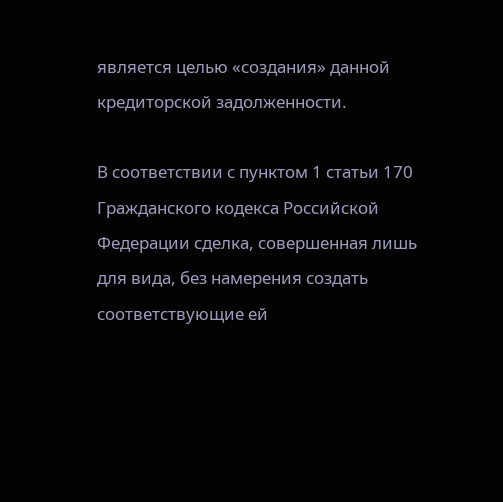является целью «создания» данной кредиторской задолженности.

В соответствии с пунктом 1 статьи 170 Гражданского кодекса Российской Федерации сделка, совершенная лишь для вида, без намерения создать соответствующие ей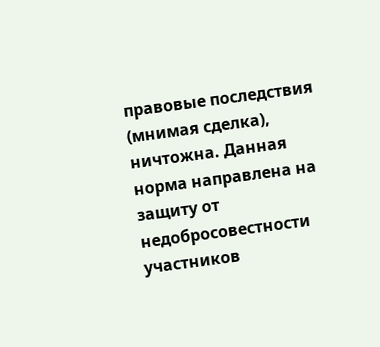правовые последствия (мнимая сделка), ничтожна. Данная норма направлена на защиту от недобросовестности участников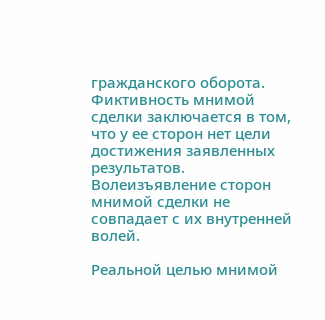гражданского оборота. Фиктивность мнимой сделки заключается в том, что у ее сторон нет цели достижения заявленных результатов. Волеизъявление сторон мнимой сделки не совпадает с их внутренней волей.

Реальной целью мнимой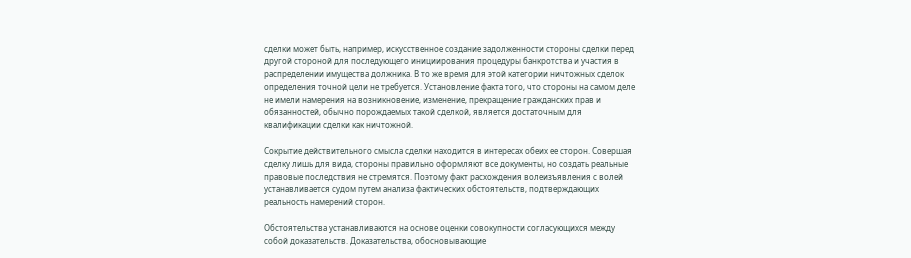сделки может быть, например, искусственное создание задолженности стороны сделки перед другой стороной для последующего инициирования процедуры банкротства и участия в распределении имущества должника. В то же время для этой категории ничтожных сделок определения точной цели не требуется. Установление факта того, что стороны на самом деле не имели намерения на возникновение, изменение, прекращение гражданских прав и обязанностей, обычно порождаемых такой сделкой, является достаточным для квалификации сделки как ничтожной.

Сокрытие действительного смысла сделки находится в интересах обеих ее сторон. Совершая сделку лишь для вида, стороны правильно оформляют все документы, но создать реальные правовые последствия не стремятся. Поэтому факт расхождения волеизъявления с волей устанавливается судом путем анализа фактических обстоятельств, подтверждающих реальность намерений сторон.

Обстоятельства устанавливаются на основе оценки совокупности согласующихся между собой доказательств. Доказательства, обосновывающие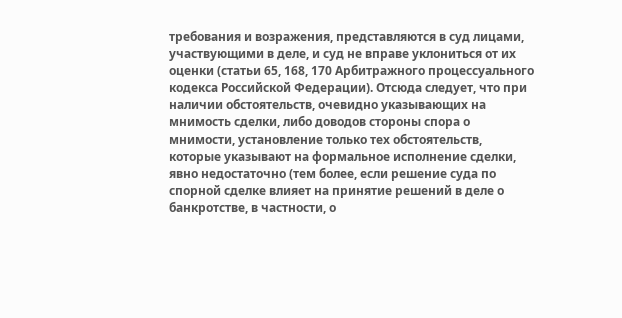требования и возражения, представляются в суд лицами, участвующими в деле, и суд не вправе уклониться от их оценки (статьи 65, 168, 170 Арбитражного процессуального кодекса Российской Федерации). Отсюда следует, что при наличии обстоятельств, очевидно указывающих на мнимость сделки, либо доводов стороны спора о мнимости, установление только тех обстоятельств, которые указывают на формальное исполнение сделки, явно недостаточно (тем более, если решение суда по спорной сделке влияет на принятие решений в деле о банкротстве, в частности, о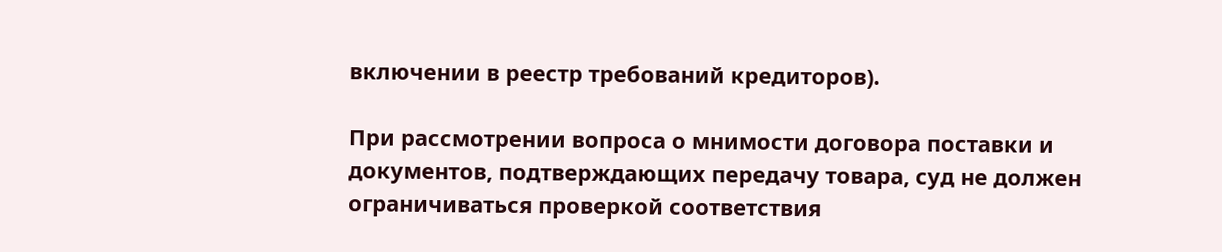включении в реестр требований кредиторов).

При рассмотрении вопроса о мнимости договора поставки и документов, подтверждающих передачу товара, суд не должен ограничиваться проверкой соответствия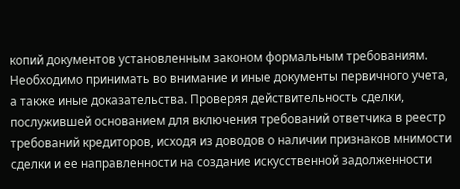копий документов установленным законом формальным требованиям. Необходимо принимать во внимание и иные документы первичного учета, а также иные доказательства. Проверяя действительность сделки, послужившей основанием для включения требований ответчика в реестр требований кредиторов, исходя из доводов о наличии признаков мнимости сделки и ее направленности на создание искусственной задолженности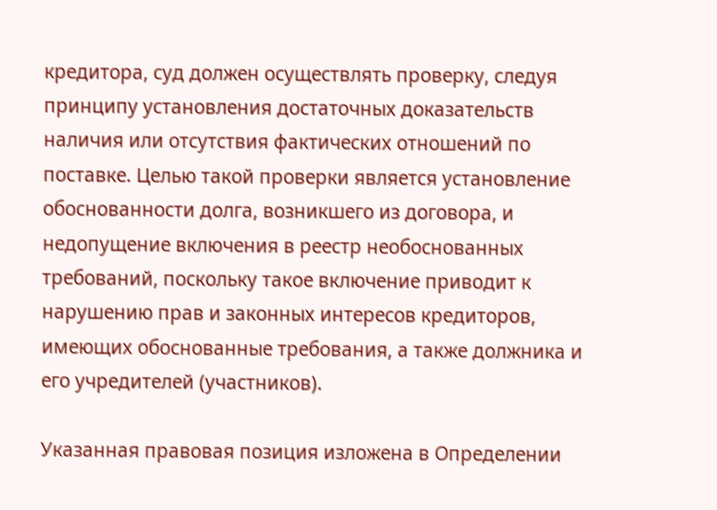кредитора, суд должен осуществлять проверку, следуя принципу установления достаточных доказательств наличия или отсутствия фактических отношений по поставке. Целью такой проверки является установление обоснованности долга, возникшего из договора, и недопущение включения в реестр необоснованных требований, поскольку такое включение приводит к нарушению прав и законных интересов кредиторов, имеющих обоснованные требования, а также должника и его учредителей (участников).

Указанная правовая позиция изложена в Определении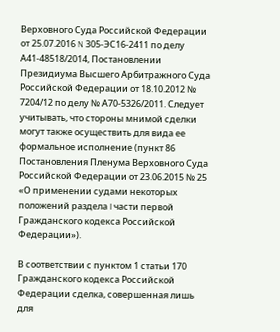Верховного Суда Российской Федерации от 25.07.2016 N 305-ЭС16-2411 по делу А41-48518/2014, Постановлении Президиума Высшего Арбитражного Суда Российской Федерации от 18.10.2012 № 7204/12 по делу № А70-5326/2011. Следует учитывать, что стороны мнимой сделки могут также осуществить для вида ее формальное исполнение (пункт 86 Постановления Пленума Верховного Суда Российской Федерации от 23.06.2015 № 25 «О применении судами некоторых положений раздела I части первой Гражданского кодекса Российской Федерации»).

В соответствии с пунктом 1 статьи 170 Гражданского кодекса Российской Федерации сделка, совершенная лишь для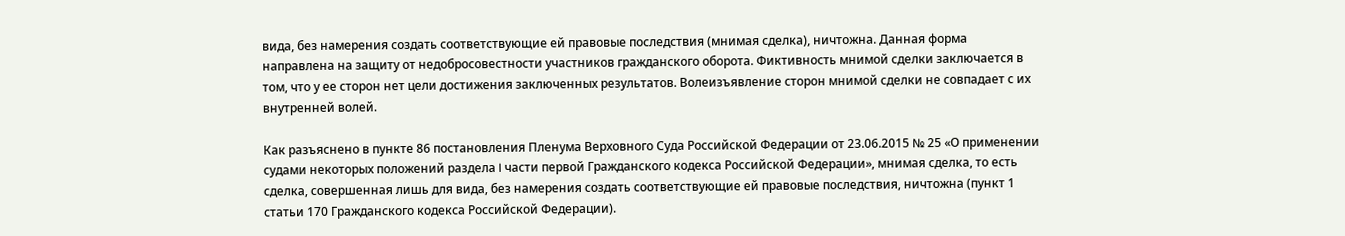вида, без намерения создать соответствующие ей правовые последствия (мнимая сделка), ничтожна. Данная форма направлена на защиту от недобросовестности участников гражданского оборота. Фиктивность мнимой сделки заключается в том, что у ее сторон нет цели достижения заключенных результатов. Волеизъявление сторон мнимой сделки не совпадает с их внутренней волей.

Как разъяснено в пункте 86 постановления Пленума Верховного Суда Российской Федерации от 23.06.2015 № 25 «О применении судами некоторых положений раздела I части первой Гражданского кодекса Российской Федерации», мнимая сделка, то есть сделка, совершенная лишь для вида, без намерения создать соответствующие ей правовые последствия, ничтожна (пункт 1 статьи 170 Гражданского кодекса Российской Федерации).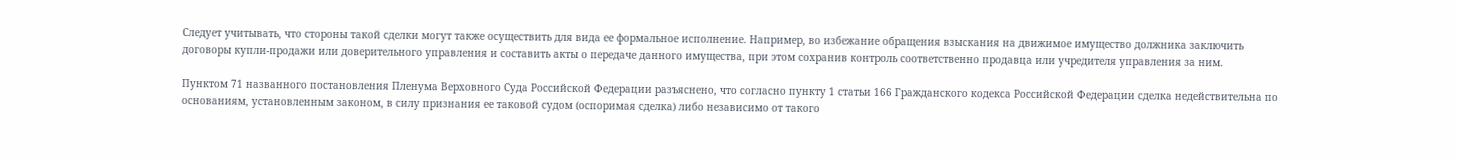Следует учитывать, что стороны такой сделки могут также осуществить для вида ее формальное исполнение. Например, во избежание обращения взыскания на движимое имущество должника заключить договоры купли-продажи или доверительного управления и составить акты о передаче данного имущества, при этом сохранив контроль соответственно продавца или учредителя управления за ним.

Пунктом 71 названного постановления Пленума Верховного Суда Российской Федерации разъяснено, что согласно пункту 1 статьи 166 Гражданского кодекса Российской Федерации сделка недействительна по основаниям, установленным законом, в силу признания ее таковой судом (оспоримая сделка) либо независимо от такого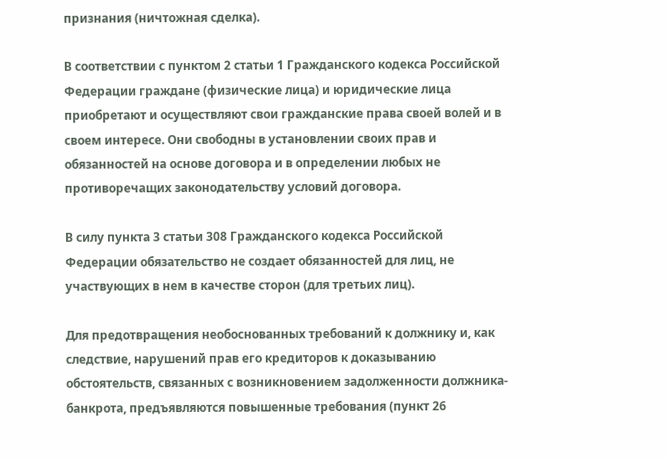признания (ничтожная сделка).

В соответствии с пунктом 2 статьи 1 Гражданского кодекса Российской Федерации граждане (физические лица) и юридические лица приобретают и осуществляют свои гражданские права своей волей и в своем интересе. Они свободны в установлении своих прав и обязанностей на основе договора и в определении любых не противоречащих законодательству условий договора.

В силу пункта 3 статьи 308 Гражданского кодекса Российской Федерации обязательство не создает обязанностей для лиц, не участвующих в нем в качестве сторон (для третьих лиц).

Для предотвращения необоснованных требований к должнику и, как следствие, нарушений прав его кредиторов к доказыванию обстоятельств, связанных с возникновением задолженности должника-банкрота, предъявляются повышенные требования (пункт 26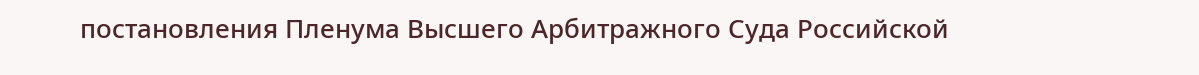постановления Пленума Высшего Арбитражного Суда Российской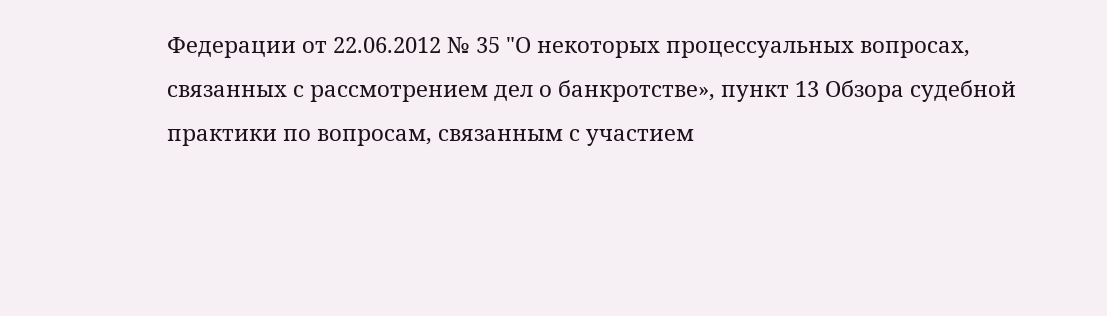Федерации от 22.06.2012 № 35 "О некоторых процессуальных вопросах, связанных с рассмотрением дел о банкротстве», пункт 13 Обзора судебной практики по вопросам, связанным с участием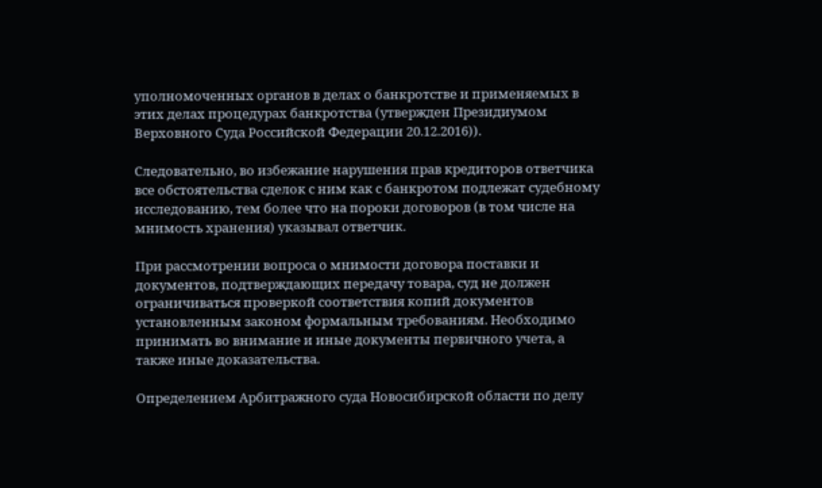уполномоченных органов в делах о банкротстве и применяемых в этих делах процедурах банкротства (утвержден Президиумом Верховного Суда Российской Федерации 20.12.2016)).

Следовательно, во избежание нарушения прав кредиторов ответчика все обстоятельства сделок с ним как с банкротом подлежат судебному исследованию, тем более что на пороки договоров (в том числе на мнимость хранения) указывал ответчик.

При рассмотрении вопроса о мнимости договора поставки и документов, подтверждающих передачу товара, суд не должен ограничиваться проверкой соответствия копий документов установленным законом формальным требованиям. Необходимо принимать во внимание и иные документы первичного учета, а также иные доказательства.

Определением Арбитражного суда Новосибирской области по делу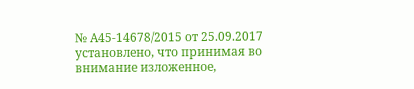№ А45-14678/2015 от 25.09.2017 установлено, что принимая во внимание изложенное,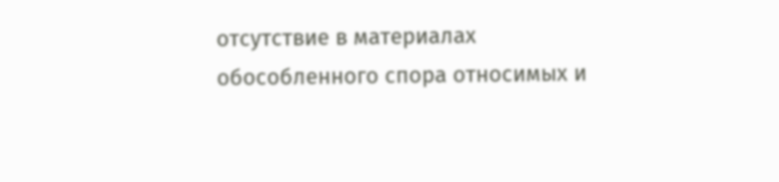отсутствие в материалах обособленного спора относимых и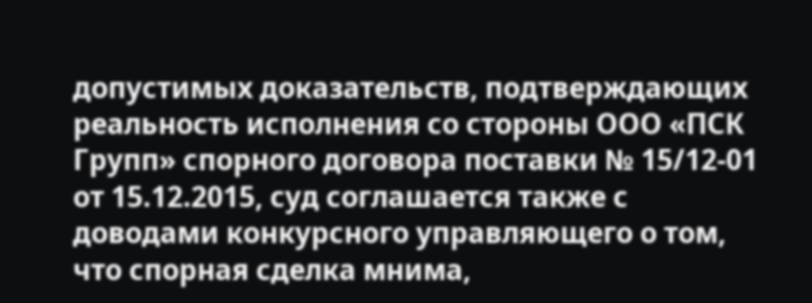допустимых доказательств, подтверждающих реальность исполнения со стороны ООО «ПСК Групп» спорного договора поставки № 15/12-01 от 15.12.2015, суд соглашается также с доводами конкурсного управляющего о том, что спорная сделка мнима,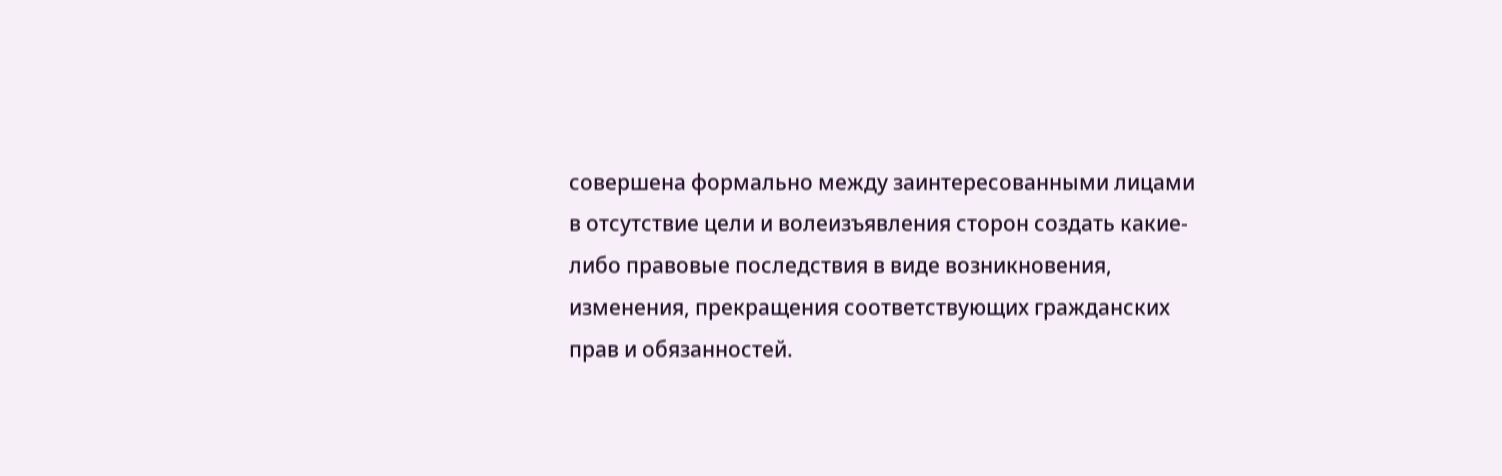совершена формально между заинтересованными лицами в отсутствие цели и волеизъявления сторон создать какие-либо правовые последствия в виде возникновения, изменения, прекращения соответствующих гражданских прав и обязанностей.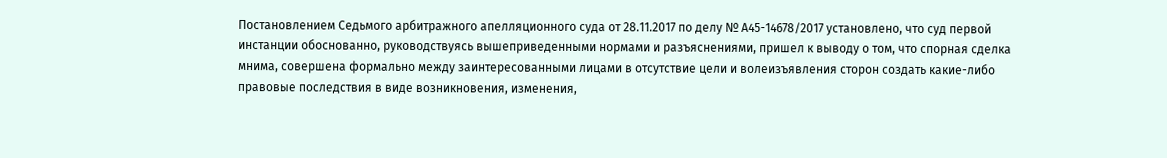Постановлением Седьмого арбитражного апелляционного суда от 28.11.2017 по делу № А45-14678/2017 установлено, что суд первой инстанции обоснованно, руководствуясь вышеприведенными нормами и разъяснениями, пришел к выводу о том, что спорная сделка мнима, совершена формально между заинтересованными лицами в отсутствие цели и волеизъявления сторон создать какие-либо правовые последствия в виде возникновения, изменения,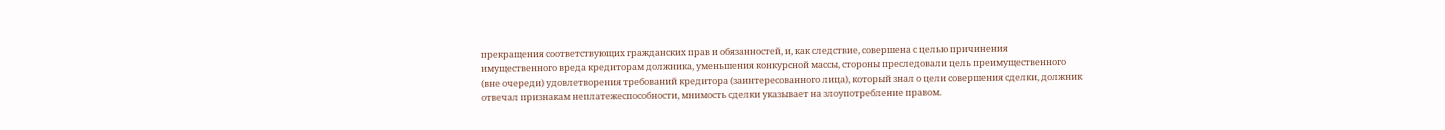прекращения соответствующих гражданских прав и обязанностей, и, как следствие, совершена с целью причинения имущественного вреда кредиторам должника, уменьшения конкурсной массы, стороны преследовали цель преимущественного (вне очереди) удовлетворения требований кредитора (заинтересованного лица), который знал о цели совершения сделки, должник отвечал признакам неплатежеспособности, мнимость сделки указывает на злоупотребление правом.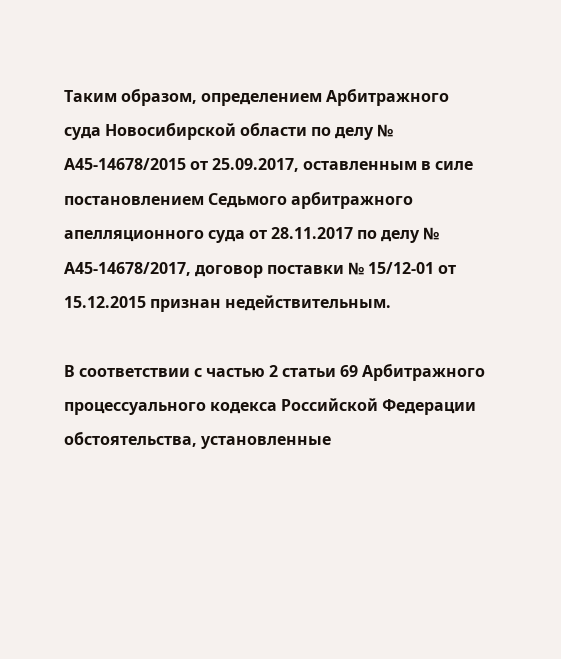Таким образом, определением Арбитражного суда Новосибирской области по делу № А45-14678/2015 от 25.09.2017, оставленным в силе постановлением Седьмого арбитражного апелляционного суда от 28.11.2017 по делу № А45-14678/2017, договор поставки № 15/12-01 от 15.12.2015 признан недействительным.

В соответствии с частью 2 статьи 69 Арбитражного процессуального кодекса Российской Федерации обстоятельства, установленные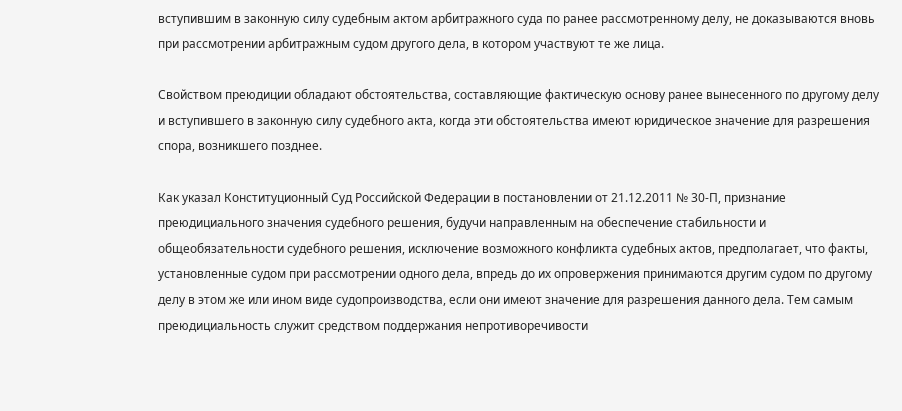вступившим в законную силу судебным актом арбитражного суда по ранее рассмотренному делу, не доказываются вновь при рассмотрении арбитражным судом другого дела, в котором участвуют те же лица.

Свойством преюдиции обладают обстоятельства, составляющие фактическую основу ранее вынесенного по другому делу и вступившего в законную силу судебного акта, когда эти обстоятельства имеют юридическое значение для разрешения спора, возникшего позднее.

Как указал Конституционный Суд Российской Федерации в постановлении от 21.12.2011 № 30-П, признание преюдициального значения судебного решения, будучи направленным на обеспечение стабильности и общеобязательности судебного решения, исключение возможного конфликта судебных актов, предполагает, что факты, установленные судом при рассмотрении одного дела, впредь до их опровержения принимаются другим судом по другому делу в этом же или ином виде судопроизводства, если они имеют значение для разрешения данного дела. Тем самым преюдициальность служит средством поддержания непротиворечивости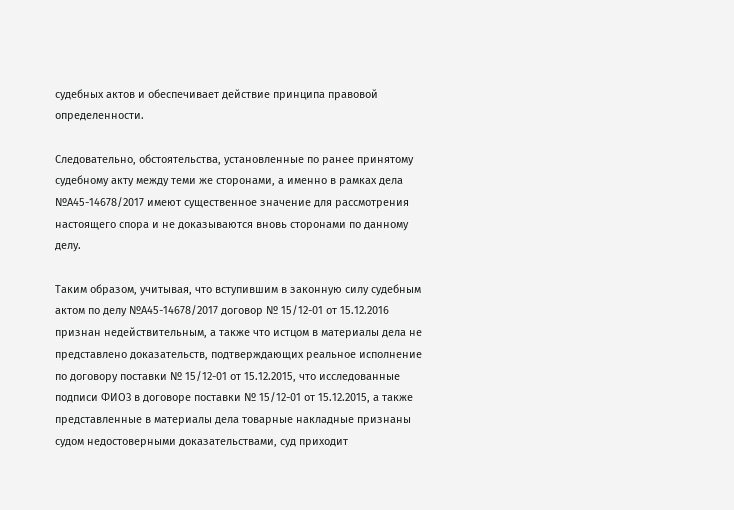судебных актов и обеспечивает действие принципа правовой определенности.

Следовательно, обстоятельства, установленные по ранее принятому судебному акту между теми же сторонами, а именно в рамках дела №А45-14678/2017 имеют существенное значение для рассмотрения настоящего спора и не доказываются вновь сторонами по данному делу.

Таким образом, учитывая, что вступившим в законную силу судебным актом по делу №А45-14678/2017 договор № 15/12-01 от 15.12.2016 признан недействительным, а также что истцом в материалы дела не представлено доказательств, подтверждающих реальное исполнение по договору поставки № 15/12-01 от 15.12.2015, что исследованные подписи ФИО3 в договоре поставки № 15/12-01 от 15.12.2015, а также представленные в материалы дела товарные накладные признаны судом недостоверными доказательствами, суд приходит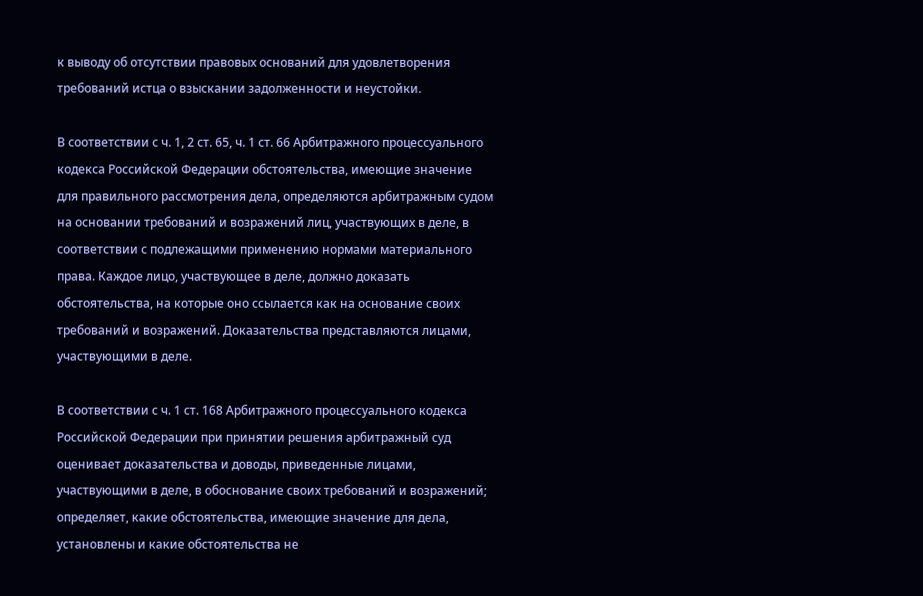к выводу об отсутствии правовых оснований для удовлетворения требований истца о взыскании задолженности и неустойки.

В соответствии с ч. 1, 2 ст. 65, ч. 1 ст. 66 Арбитражного процессуального кодекса Российской Федерации обстоятельства, имеющие значение для правильного рассмотрения дела, определяются арбитражным судом на основании требований и возражений лиц, участвующих в деле, в соответствии с подлежащими применению нормами материального права. Каждое лицо, участвующее в деле, должно доказать обстоятельства, на которые оно ссылается как на основание своих требований и возражений. Доказательства представляются лицами, участвующими в деле.

В соответствии с ч. 1 ст. 168 Арбитражного процессуального кодекса Российской Федерации при принятии решения арбитражный суд оценивает доказательства и доводы, приведенные лицами, участвующими в деле, в обоснование своих требований и возражений; определяет, какие обстоятельства, имеющие значение для дела, установлены и какие обстоятельства не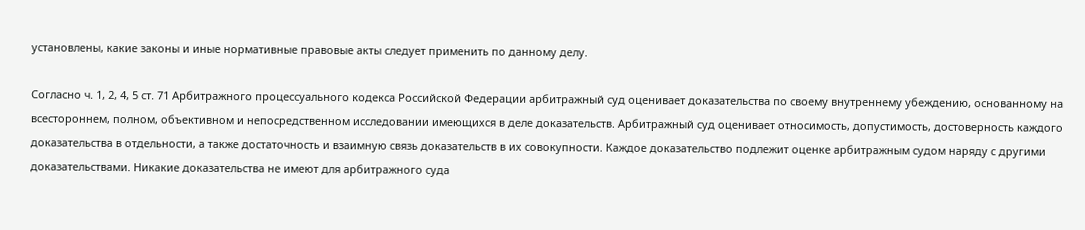установлены, какие законы и иные нормативные правовые акты следует применить по данному делу.

Согласно ч. 1, 2, 4, 5 ст. 71 Арбитражного процессуального кодекса Российской Федерации арбитражный суд оценивает доказательства по своему внутреннему убеждению, основанному на всестороннем, полном, объективном и непосредственном исследовании имеющихся в деле доказательств. Арбитражный суд оценивает относимость, допустимость, достоверность каждого доказательства в отдельности, а также достаточность и взаимную связь доказательств в их совокупности. Каждое доказательство подлежит оценке арбитражным судом наряду с другими доказательствами. Никакие доказательства не имеют для арбитражного суда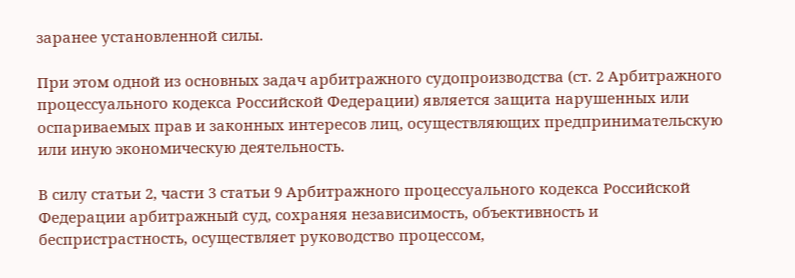заранее установленной силы.

При этом одной из основных задач арбитражного судопроизводства (ст. 2 Арбитражного процессуального кодекса Российской Федерации) является защита нарушенных или оспариваемых прав и законных интересов лиц, осуществляющих предпринимательскую или иную экономическую деятельность.

В силу статьи 2, части 3 статьи 9 Арбитражного процессуального кодекса Российской Федерации арбитражный суд, сохраняя независимость, объективность и беспристрастность, осуществляет руководство процессом,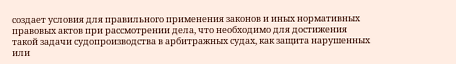создает условия для правильного применения законов и иных нормативных правовых актов при рассмотрении дела, что необходимо для достижения такой задачи судопроизводства в арбитражных судах, как защита нарушенных или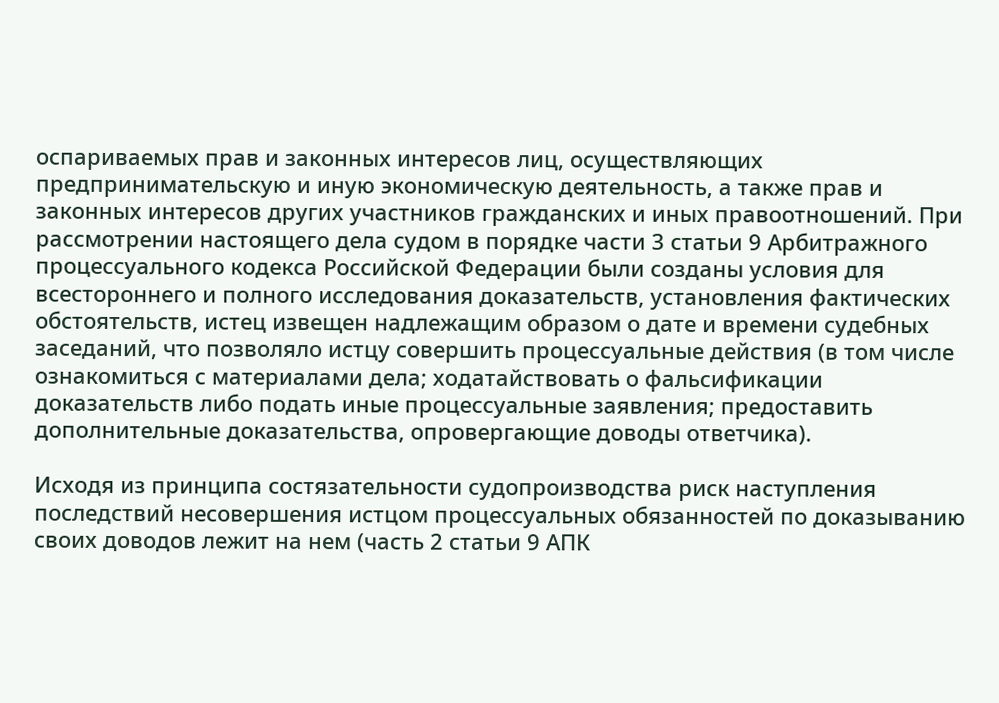оспариваемых прав и законных интересов лиц, осуществляющих предпринимательскую и иную экономическую деятельность, а также прав и законных интересов других участников гражданских и иных правоотношений. При рассмотрении настоящего дела судом в порядке части 3 статьи 9 Арбитражного процессуального кодекса Российской Федерации были созданы условия для всестороннего и полного исследования доказательств, установления фактических обстоятельств, истец извещен надлежащим образом о дате и времени судебных заседаний, что позволяло истцу совершить процессуальные действия (в том числе ознакомиться с материалами дела; ходатайствовать о фальсификации доказательств либо подать иные процессуальные заявления; предоставить дополнительные доказательства, опровергающие доводы ответчика).

Исходя из принципа состязательности судопроизводства риск наступления последствий несовершения истцом процессуальных обязанностей по доказыванию своих доводов лежит на нем (часть 2 статьи 9 АПК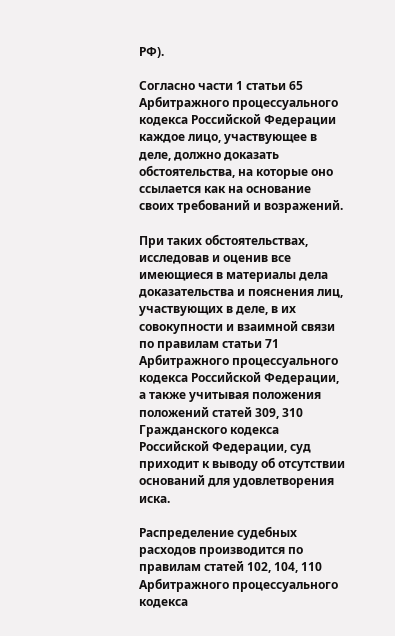РФ).

Согласно части 1 статьи 65 Арбитражного процессуального кодекса Российской Федерации каждое лицо, участвующее в деле, должно доказать обстоятельства, на которые оно ссылается как на основание своих требований и возражений.

При таких обстоятельствах, исследовав и оценив все имеющиеся в материалы дела доказательства и пояснения лиц, участвующих в деле, в их совокупности и взаимной связи по правилам статьи 71 Арбитражного процессуального кодекса Российской Федерации, а также учитывая положения положений статей 309, 310 Гражданского кодекса Российской Федерации, суд приходит к выводу об отсутствии оснований для удовлетворения иска.

Распределение судебных расходов производится по правилам статей 102, 104, 110 Арбитражного процессуального кодекса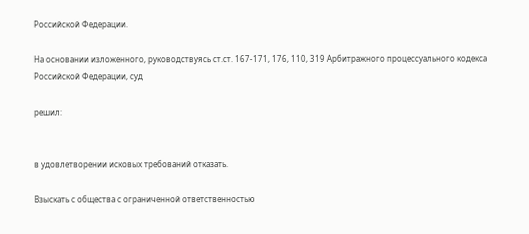Российской Федерации.

На основании изложенного, руководствуясь ст.ст. 167-171, 176, 110, 319 Арбитражного процессуального кодекса Российской Федерации, суд

решил:


в удовлетворении исковых требований отказать.

Взыскать с общества с ограниченной ответственностью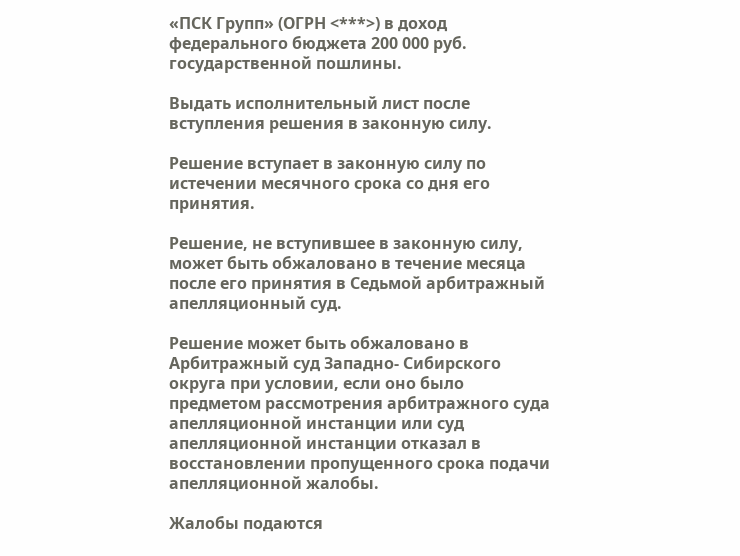«ПСК Групп» (ОГРН <***>) в доход федерального бюджета 200 000 руб. государственной пошлины.

Выдать исполнительный лист после вступления решения в законную силу.

Решение вступает в законную силу по истечении месячного срока со дня его принятия.

Решение, не вступившее в законную силу, может быть обжаловано в течение месяца после его принятия в Седьмой арбитражный апелляционный суд.

Решение может быть обжаловано в Арбитражный суд Западно- Сибирского округа при условии, если оно было предметом рассмотрения арбитражного суда апелляционной инстанции или суд апелляционной инстанции отказал в восстановлении пропущенного срока подачи апелляционной жалобы.

Жалобы подаются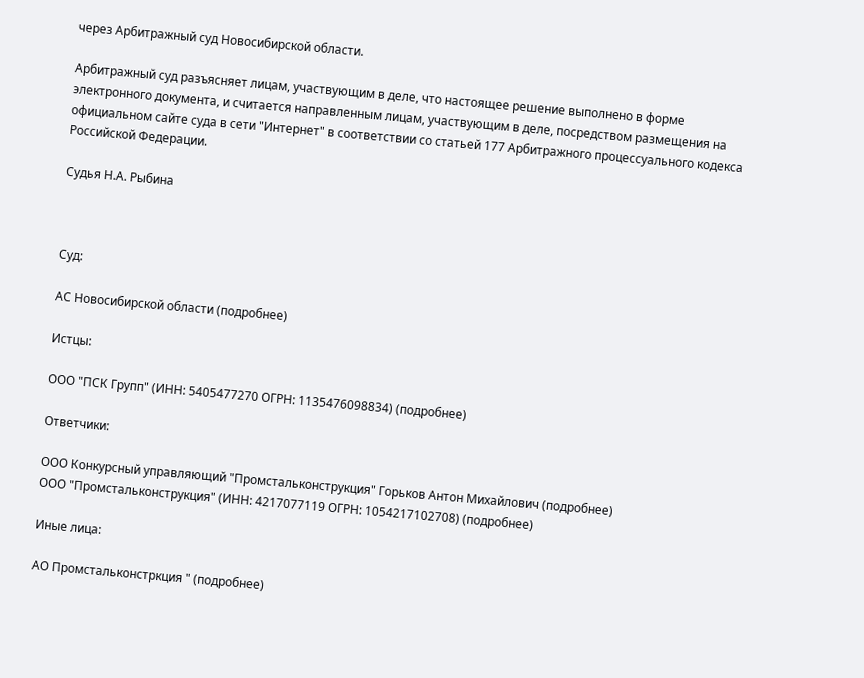через Арбитражный суд Новосибирской области.

Арбитражный суд разъясняет лицам, участвующим в деле, что настоящее решение выполнено в форме электронного документа, и считается направленным лицам, участвующим в деле, посредством размещения на официальном сайте суда в сети "Интернет" в соответствии со статьей 177 Арбитражного процессуального кодекса Российской Федерации.

Судья Н.А. Рыбина



Суд:

АС Новосибирской области (подробнее)

Истцы:

ООО "ПСК Групп" (ИНН: 5405477270 ОГРН: 1135476098834) (подробнее)

Ответчики:

ООО Конкурсный управляющий "Промстальконструкция" Горьков Антон Михайлович (подробнее)
ООО "Промстальконструкция" (ИНН: 4217077119 ОГРН: 1054217102708) (подробнее)

Иные лица:

АО Промстальконстркция " (подробнее)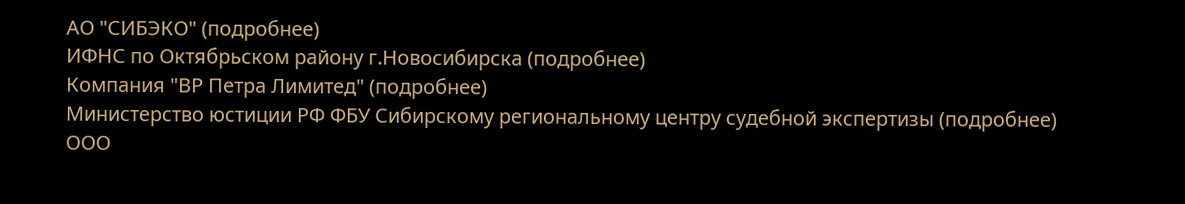АО "СИБЭКО" (подробнее)
ИФНС по Октябрьском району г.Новосибирска (подробнее)
Компания "ВР Петра Лимитед" (подробнее)
Министерство юстиции РФ ФБУ Сибирскому региональному центру судебной экспертизы (подробнее)
ООО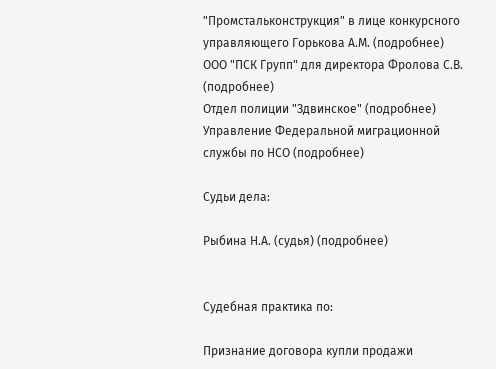"Промстальконструкция" в лице конкурсного управляющего Горькова А.М. (подробнее)
ООО "ПСК Групп" для директора Фролова С.В. (подробнее)
Отдел полиции "Здвинское" (подробнее)
Управление Федеральной миграционной службы по НСО (подробнее)

Судьи дела:

Рыбина Н.А. (судья) (подробнее)


Судебная практика по:

Признание договора купли продажи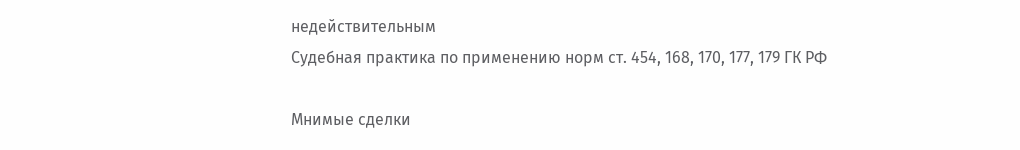недействительным
Судебная практика по применению норм ст. 454, 168, 170, 177, 179 ГК РФ

Мнимые сделки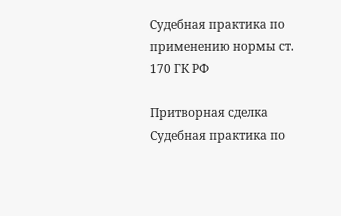Судебная практика по применению нормы ст. 170 ГК РФ

Притворная сделка
Судебная практика по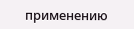применению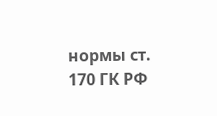нормы ст. 170 ГК РФ